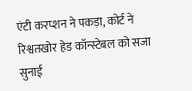एंटी करप्शन ने पकड़ा, कोर्ट ने रिश्वतखोर हेड कॉन्स्टेबल को सजा सुनाई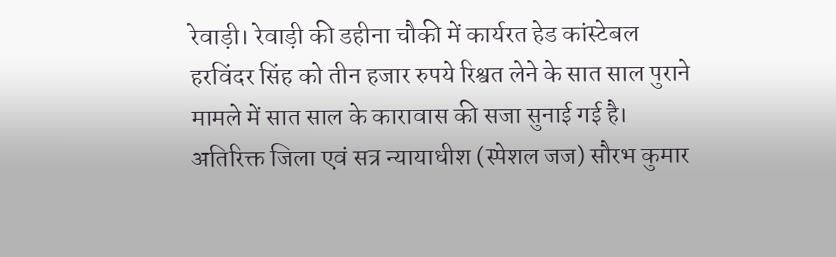रेवाड़ी। रेवाड़ी की डहीना चौकी में कार्यरत हेड कांस्टेबल हरविंदर सिंह को तीन हजार रुपये रिश्वत लेने के सात साल पुराने मामले में सात साल के कारावास की सजा सुनाई गई है।
अतिरिक्त जिला एवं सत्र न्यायाधीश (स्पेशल जज) सौरभ कुमार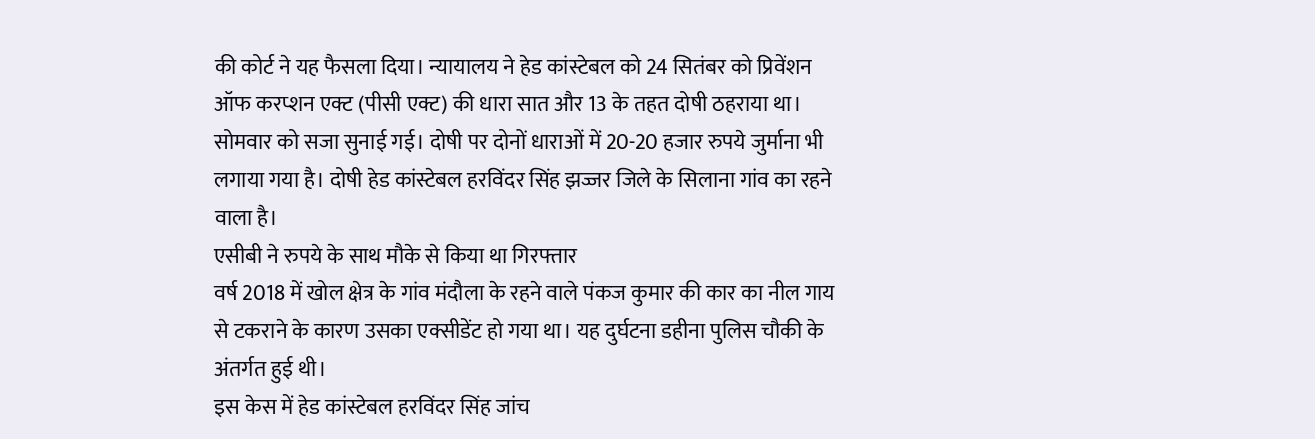की कोर्ट ने यह फैसला दिया। न्यायालय ने हेड कांस्टेबल को 24 सितंबर को प्रिवेंशन ऑफ करप्शन एक्ट (पीसी एक्ट) की धारा सात और 13 के तहत दोषी ठहराया था।
सोमवार को सजा सुनाई गई। दोषी पर दोनों धाराओं में 20-20 हजार रुपये जुर्माना भी लगाया गया है। दोषी हेड कांस्टेबल हरविंदर सिंह झज्जर जिले के सिलाना गांव का रहने वाला है।
एसीबी ने रुपये के साथ मौके से किया था गिरफ्तार
वर्ष 2018 में खोल क्षेत्र के गांव मंदौला के रहने वाले पंकज कुमार की कार का नील गाय से टकराने के कारण उसका एक्सीडेंट हो गया था। यह दुर्घटना डहीना पुलिस चौकी के अंतर्गत हुई थी।
इस केस में हेड कांस्टेबल हरविंदर सिंह जांच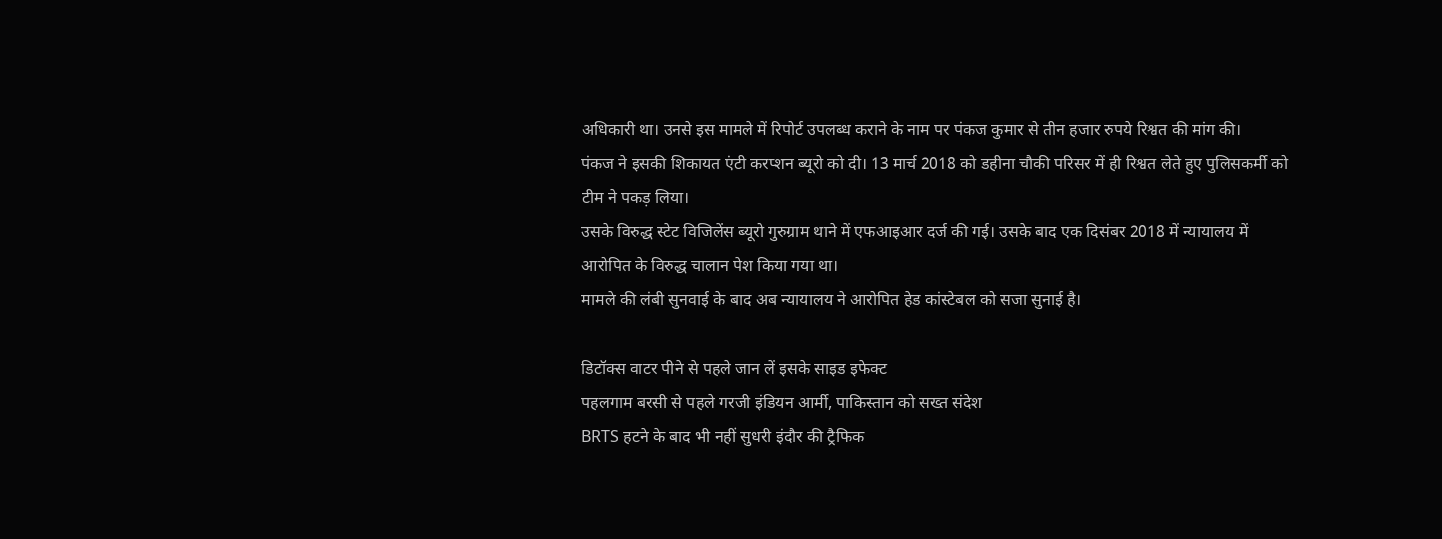अधिकारी था। उनसे इस मामले में रिपोर्ट उपलब्ध कराने के नाम पर पंकज कुमार से तीन हजार रुपये रिश्वत की मांग की।
पंकज ने इसकी शिकायत एंटी करप्शन ब्यूरो को दी। 13 मार्च 2018 को डहीना चौकी परिसर में ही रिश्वत लेते हुए पुलिसकर्मी को टीम ने पकड़ लिया।
उसके विरुद्ध स्टेट विजिलेंस ब्यूरो गुरुग्राम थाने में एफआइआर दर्ज की गई। उसके बाद एक दिसंबर 2018 में न्यायालय में आरोपित के विरुद्ध चालान पेश किया गया था।
मामले की लंबी सुनवाई के बाद अब न्यायालय ने आरोपित हेड कांस्टेबल को सजा सुनाई है।

डिटॉक्स वाटर पीने से पहले जान लें इसके साइड इफेक्ट
पहलगाम बरसी से पहले गरजी इंडियन आर्मी, पाकिस्तान को सख्त संदेश
BRTS हटने के बाद भी नहीं सुधरी इंदौर की ट्रैफिक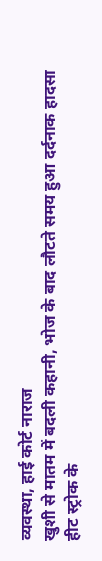व्यवस्था, हाई कोर्ट नाराज
खुशी से मातम में बदली कहानी, भोज के बाद लौटते समय हुआ दर्दनाक हादसा
हीट स्ट्रोक के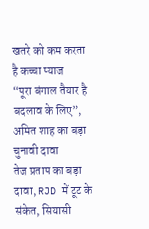खतरे को कम करता है कच्चा प्याज
“पूरा बंगाल तैयार है बदलाव के लिए”, अमित शाह का बड़ा चुनावी दावा
तेज प्रताप का बड़ा दावा, RJD में टूट के संकेत, सियासी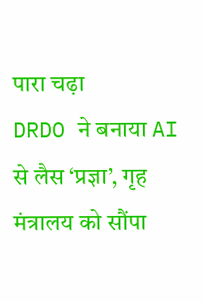पारा चढ़ा
DRDO ने बनाया AI से लैस ‘प्रज्ञा’, गृह मंत्रालय को सौंपा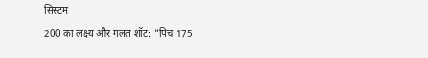सिस्टम
200 का लक्ष्य और गलत शॉट: "पिच 175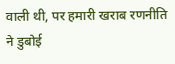वाली थी, पर हमारी खराब रणनीति ने डुबोई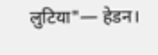लुटिया"— हेडन।